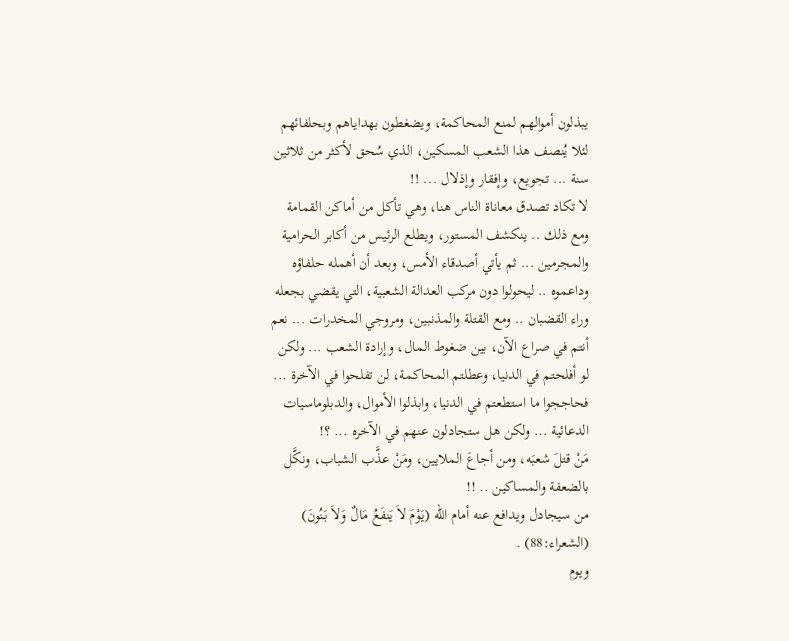يبذلون أموالهم لمنع المحاكمة، ويضغطون بهداياهم وبحلفائهم لئلا يُنصف هذا الشعب المسكين، الذي سُحق لأكثر من ثلاثين سنة ... تجويع، وإفقار وإذلال ... !!
لا تكاد تصدق معاناة الناس هنا، وهي تأكل من أماكن القمامة ومع ذلك .. ينكشف المستور، ويطلع الرئيس من أكابر الحرامية والمجرمين ... ثم يأتي أصدقاء الأمس، وبعد أن أهمله حلفاؤه وداعموه .. ليحولوا دون مركب العدالة الشعبية، التي يقضي بجعله وراء القضبان .. ومع القتلة والمذنبين، ومروجي المخدرات ... نعم أنتم في صراع الآن، بين ضغوط المال، وإرادة الشعب ... ولكن لو أفلحتم في الدنيا، وعطلتم المحاكمة، لن تفلحوا في الآخرة ...
فحاججوا ما استطعتم في الدنيا، وابذلوا الأموال، والدبلوماسيات الدعائية ... ولكن هل ستجادلون عنهم في الآخره ... ؟!
مَنْ قتلَ شعبَه، ومن أجاعَ الملايين، ومَنْ عذَّب الشباب، ونكَّل بالضعفة والمساكين .. !!
من سيجادل ويدافع عنه أمام الله (يَوْمَ لاَ يَنفَعُ مَالٌ وَلاَ بَنُونَ) (الشعراء:88) .
ويوم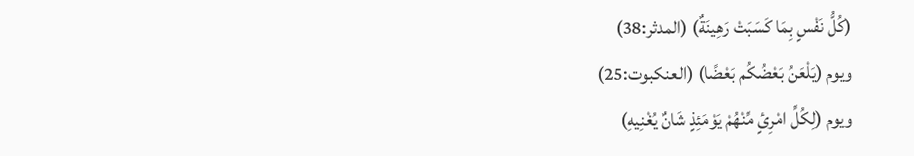(كُلُّ نَفْسٍ بِمَا كَسَبَتْ رَهِينَةٌ) (المدثر:38)
ويوم (يَلْعَنُ بَعْضُكُم بَعْضًا) (العنكبوت:25)
ويوم (لِكُلِّ امْرِئٍ مِّنْهُمْ يَوْمَئِذٍ شَانٌ يُغْنِيهِ)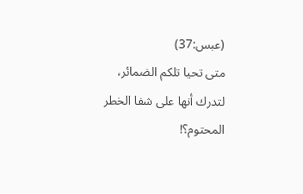(عبس:37)
متى تحيا تلكم الضمائر، لتدرك أنها على شفا الخطر المحتوم؟!